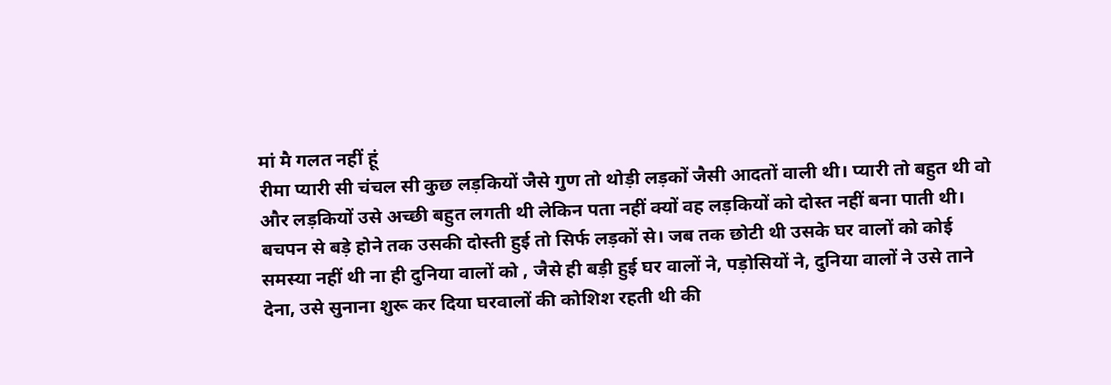मां मै गलत नहीं हूं
रीमा प्यारी सी चंचल सी कुछ लड़कियों जैसे गुण तो थोड़ी लड़कों जैसी आदतों वाली थी। प्यारी तो बहुत थी वो और लड़कियों उसे अच्छी बहुत लगती थी लेकिन पता नहीं क्यों वह लड़कियों को दोस्त नहीं बना पाती थी। बचपन से बड़े होने तक उसकी दोस्ती हुई तो सिर्फ लड़कों से। जब तक छोटी थी उसके घर वालों को कोई समस्या नहीं थी ना ही दुनिया वालों को , जैसे ही बड़ी हुई घर वालों ने, पड़ोसियों ने, दुनिया वालों ने उसे ताने देना, उसे सुनाना शुरू कर दिया घरवालों की कोशिश रहती थी की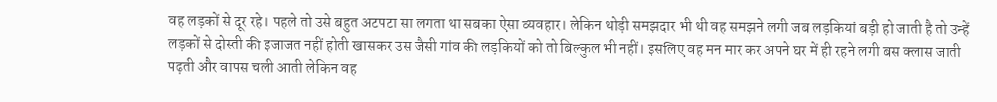वह लड़कों से दूर रहे। पहले तो उसे बहुत अटपटा सा लगता था सबका ऐसा व्यवहार। लेकिन थोड़ी समझदार भी थी वह समझने लगी जब लड़कियां बड़ी हो जाती है तो उन्हें लड़कों से दोस्ती की इजाजत नहीं होती खासकर उस जैसी गांव की लड़कियों को तो बिल्कुल भी नहीं। इसलिए वह मन मार कर अपने घर में ही रहने लगी बस क्लास जाती पढ़ती और वापस चली आती लेकिन वह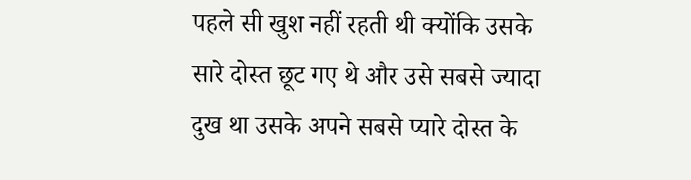पहले सी खुश नहीं रहती थी क्योंकि उसके सारे दोस्त छूट गए थे और उसे सबसे ज्यादा दुख था उसके अपने सबसे प्यारे दोस्त के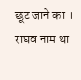छूट जाने का । राघव नाम था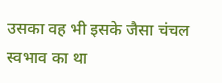उसका वह भी इसके जैसा चंचल स्वभाव का था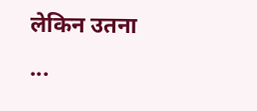लेकिन उतना ...